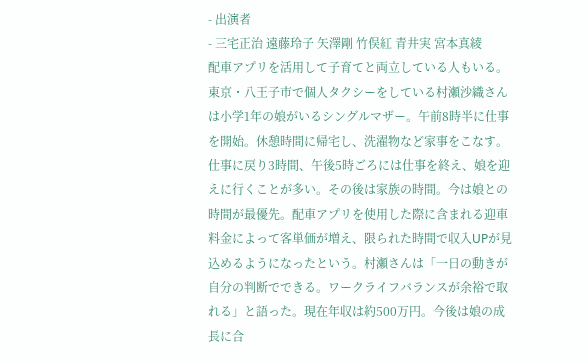- 出演者
- 三宅正治 遠藤玲子 矢澤剛 竹俣紅 青井実 宮本真綾
配車アプリを活用して子育てと両立している人もいる。東京・八王子市で個人タクシーをしている村瀬沙織さんは小学1年の娘がいるシングルマザー。午前8時半に仕事を開始。休憩時間に帰宅し、洗濯物など家事をこなす。仕事に戻り3時間、午後5時ごろには仕事を終え、娘を迎えに行くことが多い。その後は家族の時間。今は娘との時間が最優先。配車アプリを使用した際に含まれる迎車料金によって客単価が増え、限られた時間で収入UPが見込めるようになったという。村瀬さんは「一日の動きが自分の判断でできる。ワークライフバランスが余裕で取れる」と語った。現在年収は約500万円。今後は娘の成長に合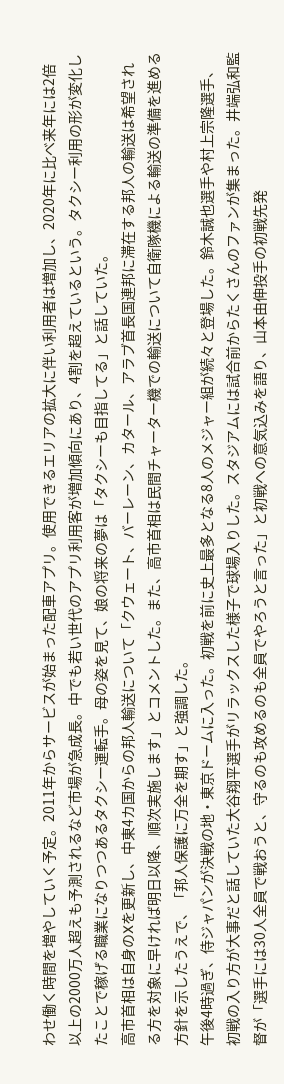わせ働く時間を増やしていく予定。2011年からサービスが始まった配車アプリ。使用できるエリアの拡大に伴い利用者は増加し、2020年に比べ来年には2倍以上の2000万人超えも予測されるなど市場が急成長。中でも若い世代のアプリ利用客が増加傾向にあり、4割を超えているという。タクシー利用の形が変化したことで稼げる職業になりつつあるタクシー運転手。母の姿を見て、娘の将来の夢は「タクシーも目指してる」と話していた。
高市首相は自身のXを更新し、中東4カ国からの邦人輸送について「クウェート、バーレーン、カタール、アラブ首長国連邦に滞在する邦人の輸送は希望される方を対象に早ければ明日以降、順次実施します」とコメントした。また、高市首相は民間チャーター機での輸送について自衛隊機による輸送の準備を進める方針を示したうえで、「邦人保護に万全を期す」と強調した。
午後4時過ぎ、侍ジャパンが決戦の地・東京ドームに入った。初戦を前に史上最多となる8人のメジャー組が続々と登場した。鈴木誠也選手や村上宗隆選手、初戦の入り方が大事だと話していた大谷翔平選手がリラックスした様子で球場入りした。スタジアムには試合前からたくさんのファンが集まった。井端弘和監督が「選手には30人全員で戦おうと、守るのも攻めるのも全員でやろうと言った」と初戦への意気込みを語り、山本由伸投手の初戦先発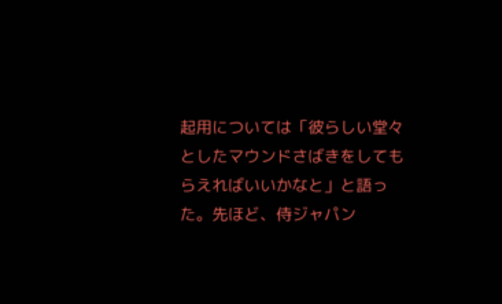起用については「彼らしい堂々としたマウンドさばきをしてもらえればいいかなと」と語った。先ほど、侍ジャパン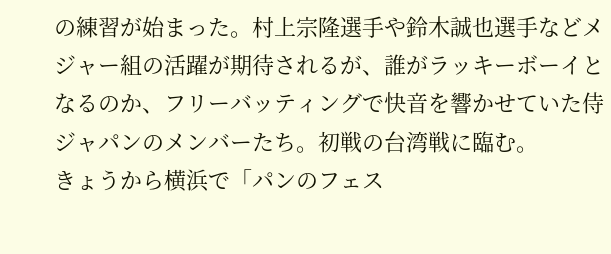の練習が始まった。村上宗隆選手や鈴木誠也選手などメジャー組の活躍が期待されるが、誰がラッキーボーイとなるのか、フリーバッティングで快音を響かせていた侍ジャパンのメンバーたち。初戦の台湾戦に臨む。
きょうから横浜で「パンのフェス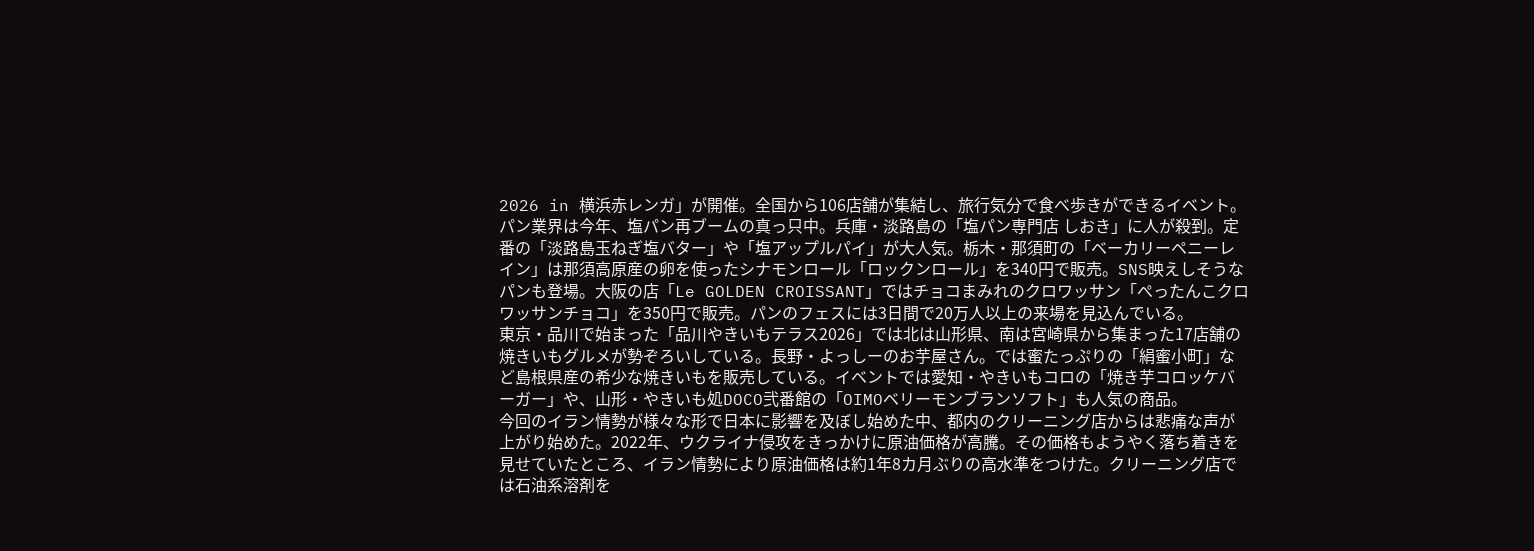2026 in 横浜赤レンガ」が開催。全国から106店舗が集結し、旅行気分で食べ歩きができるイベント。パン業界は今年、塩パン再ブームの真っ只中。兵庫・淡路島の「塩パン専門店 しおき」に人が殺到。定番の「淡路島玉ねぎ塩バター」や「塩アップルパイ」が大人気。栃木・那須町の「ベーカリーペニーレイン」は那須高原産の卵を使ったシナモンロール「ロックンロール」を340円で販売。SNS映えしそうなパンも登場。大阪の店「Le GOLDEN CROISSANT」ではチョコまみれのクロワッサン「ぺったんこクロワッサンチョコ」を350円で販売。パンのフェスには3日間で20万人以上の来場を見込んでいる。
東京・品川で始まった「品川やきいもテラス2026」では北は山形県、南は宮崎県から集まった17店舗の焼きいもグルメが勢ぞろいしている。長野・よっしーのお芋屋さん。では蜜たっぷりの「絹蜜小町」など島根県産の希少な焼きいもを販売している。イベントでは愛知・やきいもコロの「焼き芋コロッケバーガー」や、山形・やきいも処DOCO弐番館の「OIMOベリーモンブランソフト」も人気の商品。
今回のイラン情勢が様々な形で日本に影響を及ぼし始めた中、都内のクリーニング店からは悲痛な声が上がり始めた。2022年、ウクライナ侵攻をきっかけに原油価格が高騰。その価格もようやく落ち着きを見せていたところ、イラン情勢により原油価格は約1年8カ月ぶりの高水準をつけた。クリーニング店では石油系溶剤を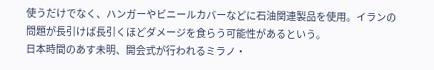使うだけでなく、ハンガーやビニールカバーなどに石油関連製品を使用。イランの問題が長引けば長引くほどダメージを食らう可能性があるという。
日本時間のあす未明、開会式が行われるミラノ・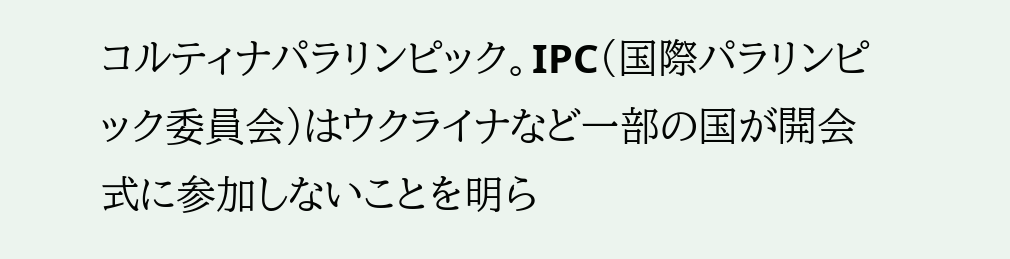コルティナパラリンピック。IPC(国際パラリンピック委員会)はウクライナなど一部の国が開会式に参加しないことを明ら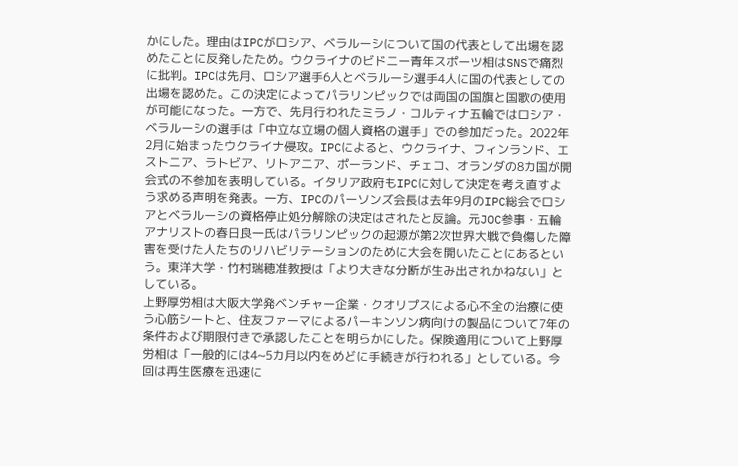かにした。理由はIPCがロシア、ベラルーシについて国の代表として出場を認めたことに反発したため。ウクライナのビドニー青年スポーツ相はSNSで痛烈に批判。IPCは先月、ロシア選手6人とベラルーシ選手4人に国の代表としての出場を認めた。この決定によってパラリンピックでは両国の国旗と国歌の使用が可能になった。一方で、先月行われたミラノ・コルティナ五輪ではロシア・ベラルーシの選手は「中立な立場の個人資格の選手」での参加だった。2022年2月に始まったウクライナ侵攻。IPCによると、ウクライナ、フィンランド、エストニア、ラトビア、リトアニア、ポーランド、チェコ、オランダの8カ国が開会式の不参加を表明している。イタリア政府もIPCに対して決定を考え直すよう求める声明を発表。一方、IPCのパーソンズ会長は去年9月のIPC総会でロシアとベラルーシの資格停止処分解除の決定はされたと反論。元JOC参事・五輪アナリストの春日良一氏はパラリンピックの起源が第2次世界大戦で負傷した障害を受けた人たちのリハビリテーションのために大会を開いたことにあるという。東洋大学・竹村瑞穂准教授は「より大きな分断が生み出されかねない」としている。
上野厚労相は大阪大学発ベンチャー企業・クオリプスによる心不全の治療に使う心筋シートと、住友ファーマによるパーキンソン病向けの製品について7年の条件および期限付きで承認したことを明らかにした。保険適用について上野厚労相は「一般的には4~5カ月以内をめどに手続きが行われる」としている。今回は再生医療を迅速に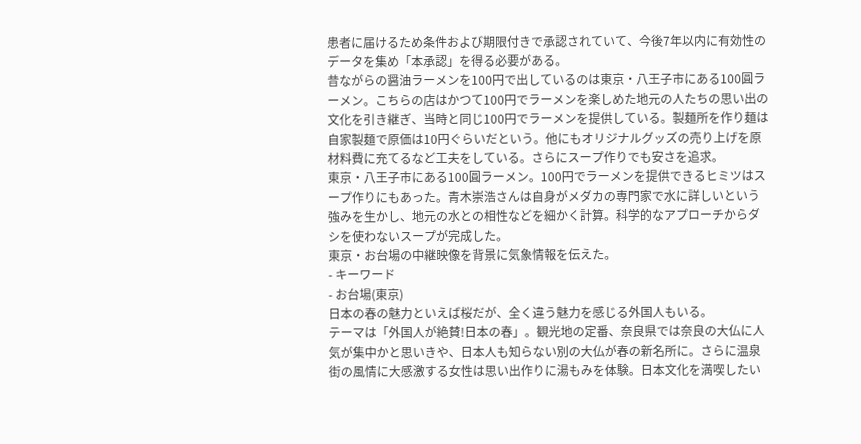患者に届けるため条件および期限付きで承認されていて、今後7年以内に有効性のデータを集め「本承認」を得る必要がある。
昔ながらの醤油ラーメンを100円で出しているのは東京・八王子市にある100圓ラーメン。こちらの店はかつて100円でラーメンを楽しめた地元の人たちの思い出の文化を引き継ぎ、当時と同じ100円でラーメンを提供している。製麺所を作り麺は自家製麺で原価は10円ぐらいだという。他にもオリジナルグッズの売り上げを原材料費に充てるなど工夫をしている。さらにスープ作りでも安さを追求。
東京・八王子市にある100圓ラーメン。100円でラーメンを提供できるヒミツはスープ作りにもあった。青木崇浩さんは自身がメダカの専門家で水に詳しいという強みを生かし、地元の水との相性などを細かく計算。科学的なアプローチからダシを使わないスープが完成した。
東京・お台場の中継映像を背景に気象情報を伝えた。
- キーワード
- お台場(東京)
日本の春の魅力といえば桜だが、全く違う魅力を感じる外国人もいる。
テーマは「外国人が絶賛!日本の春」。観光地の定番、奈良県では奈良の大仏に人気が集中かと思いきや、日本人も知らない別の大仏が春の新名所に。さらに温泉街の風情に大感激する女性は思い出作りに湯もみを体験。日本文化を満喫したい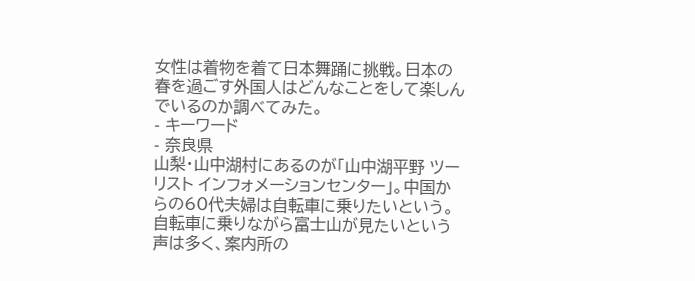女性は着物を着て日本舞踊に挑戦。日本の春を過ごす外国人はどんなことをして楽しんでいるのか調べてみた。
- キーワード
- 奈良県
山梨・山中湖村にあるのが「山中湖平野 ツーリスト インフォメーションセンター」。中国からの60代夫婦は自転車に乗りたいという。自転車に乗りながら富士山が見たいという声は多く、案内所の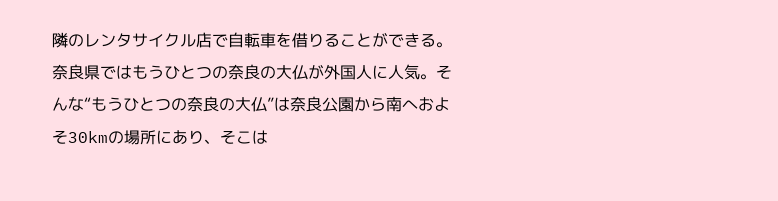隣のレンタサイクル店で自転車を借りることができる。
奈良県ではもうひとつの奈良の大仏が外国人に人気。そんな“もうひとつの奈良の大仏”は奈良公園から南へおよそ30kmの場所にあり、そこは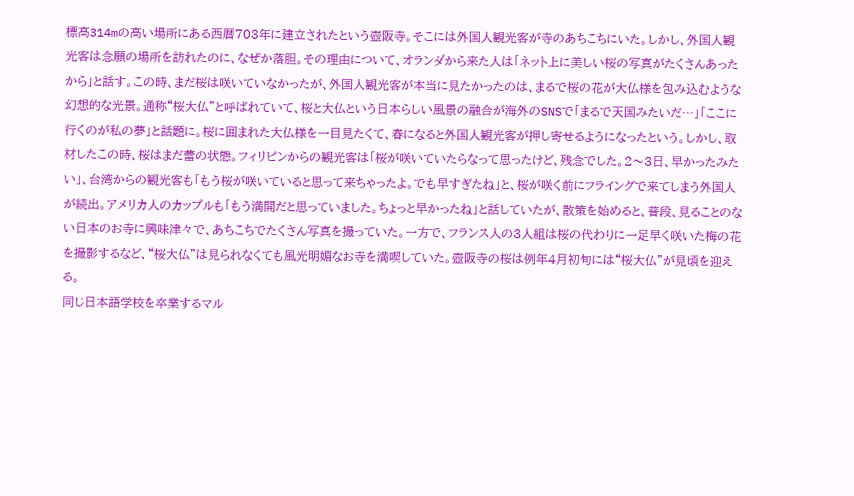標高314mの高い場所にある西暦703年に建立されたという壺阪寺。そこには外国人観光客が寺のあちこちにいた。しかし、外国人観光客は念願の場所を訪れたのに、なぜか落胆。その理由について、オランダから来た人は「ネット上に美しい桜の写真がたくさんあったから」と話す。この時、まだ桜は咲いていなかったが、外国人観光客が本当に見たかったのは、まるで桜の花が大仏様を包み込むような幻想的な光景。通称“桜大仏”と呼ばれていて、桜と大仏という日本らしい風景の融合が海外のSNSで「まるで天国みたいだ…」「ここに行くのが私の夢」と話題に。桜に囲まれた大仏様を一目見たくて、春になると外国人観光客が押し寄せるようになったという。しかし、取材したこの時、桜はまだ蕾の状態。フィリピンからの観光客は「桜が咲いていたらなって思ったけど、残念でした。2〜3日、早かったみたい」、台湾からの観光客も「もう桜が咲いていると思って来ちゃったよ。でも早すぎたね」と、桜が咲く前にフライングで来てしまう外国人が続出。アメリカ人のカップルも「もう満開だと思っていました。ちょっと早かったね」と話していたが、散策を始めると、普段、見ることのない日本のお寺に興味津々で、あちこちでたくさん写真を撮っていた。一方で、フランス人の3人組は桜の代わりに一足早く咲いた梅の花を撮影するなど、“桜大仏”は見られなくても風光明媚なお寺を満喫していた。壺阪寺の桜は例年4月初旬には“桜大仏”が見頃を迎える。
同じ日本語学校を卒業するマル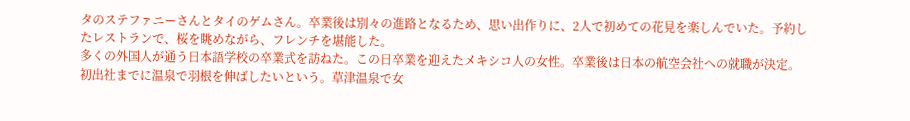タのステファニーさんとタイのゲムさん。卒業後は別々の進路となるため、思い出作りに、2人で初めての花見を楽しんでいた。予約したレストランで、桜を眺めながら、フレンチを堪能した。
多くの外国人が通う日本語学校の卒業式を訪ねた。この日卒業を迎えたメキシコ人の女性。卒業後は日本の航空会社への就職が決定。初出社までに温泉で羽根を伸ばしたいという。草津温泉で女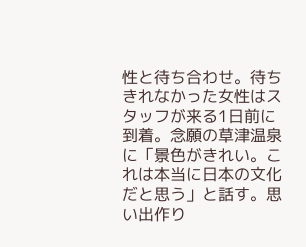性と待ち合わせ。待ちきれなかった女性はスタッフが来る1日前に到着。念願の草津温泉に「景色がきれい。これは本当に日本の文化だと思う」と話す。思い出作り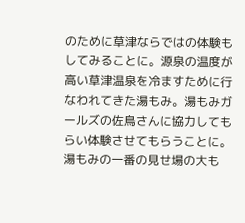のために草津ならではの体験もしてみることに。源泉の温度が高い草津温泉を冷ますために行なわれてきた湯もみ。湯もみガールズの佐鳥さんに協力してもらい体験させてもらうことに。湯もみの一番の見せ場の大も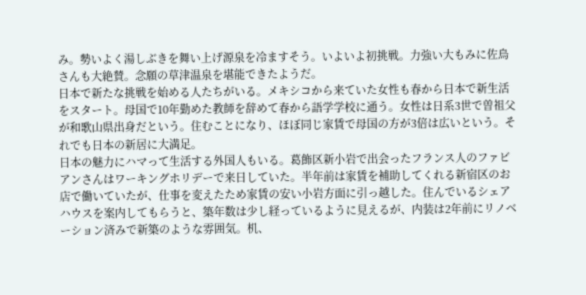み。勢いよく湯しぶきを舞い上げ源泉を冷ますそう。いよいよ初挑戦。力強い大もみに佐鳥さんも大絶賛。念願の草津温泉を堪能できたようだ。
日本で新たな挑戦を始める人たちがいる。メキシコから来ていた女性も春から日本で新生活をスタート。母国で10年勤めた教師を辞めて春から語学学校に通う。女性は日系3世で曽祖父が和歌山県出身だという。住むことになり、ほぼ同じ家賃で母国の方が3倍は広いという。それでも日本の新居に大満足。
日本の魅力にハマって生活する外国人もいる。葛飾区新小岩で出会ったフランス人のファビアンさんはワーキングホリデーで来日していた。半年前は家賃を補助してくれる新宿区のお店で働いていたが、仕事を変えたため家賃の安い小岩方面に引っ越した。住んでいるシェアハウスを案内してもらうと、築年数は少し経っているように見えるが、内装は2年前にリノベーション済みで新築のような雰囲気。机、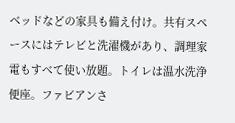ベッドなどの家具も備え付け。共有スペースにはテレビと洗濯機があり、調理家電もすべて使い放題。トイレは温水洗浄便座。ファビアンさ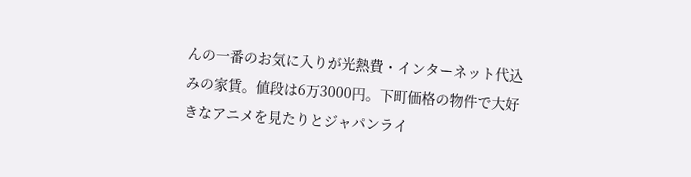んの一番のお気に入りが光熱費・インターネット代込みの家賃。値段は6万3000円。下町価格の物件で大好きなアニメを見たりとジャパンライ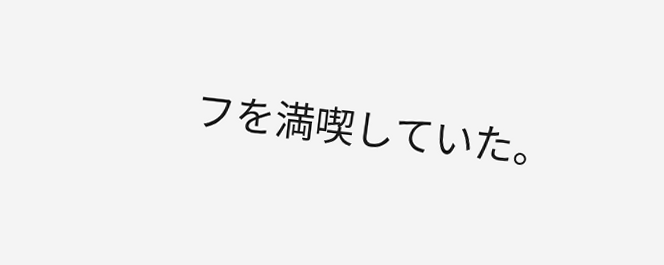フを満喫していた。